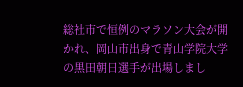総社市で恒例のマラソン大会が開かれ、岡山市出身で青山学院大学の黒田朝日選手が出場しまし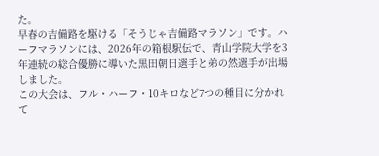た。
早春の吉備路を駆ける「そうじゃ吉備路マラソン」です。ハーフマラソンには、2026年の箱根駅伝で、青山学院大学を3年連続の総合優勝に導いた黒田朝日選手と弟の然選手が出場しました。
この大会は、フル・ハーフ・10キロなど7つの種目に分かれて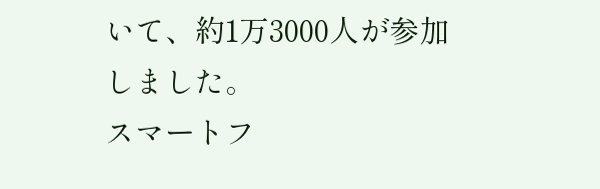いて、約1万3000人が参加しました。
スマートフ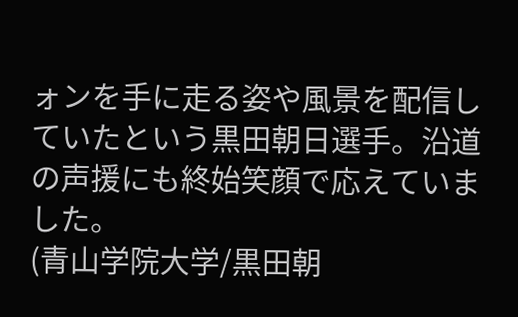ォンを手に走る姿や風景を配信していたという黒田朝日選手。沿道の声援にも終始笑顔で応えていました。
(青山学院大学/黒田朝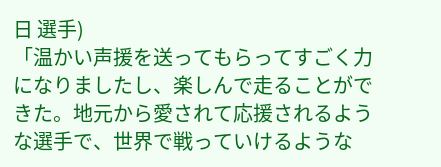日 選手)
「温かい声援を送ってもらってすごく力になりましたし、楽しんで走ることができた。地元から愛されて応援されるような選手で、世界で戦っていけるような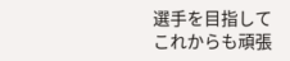選手を目指してこれからも頑張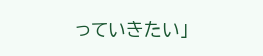っていきたい」